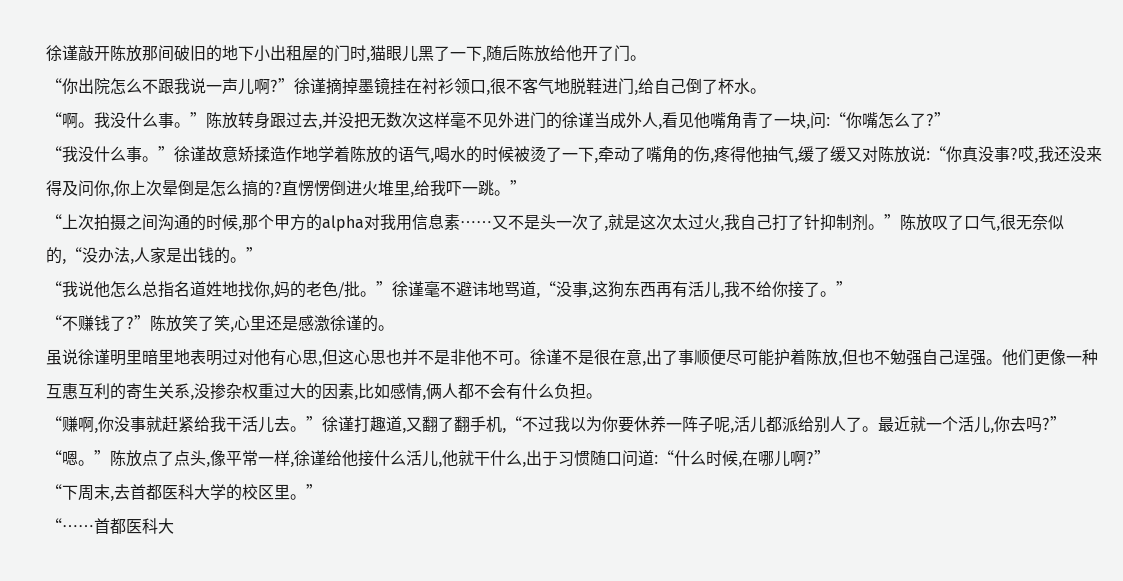徐谨敲开陈放那间破旧的地下小出租屋的门时,猫眼儿黑了一下,随后陈放给他开了门。
“你出院怎么不跟我说一声儿啊?”徐谨摘掉墨镜挂在衬衫领口,很不客气地脱鞋进门,给自己倒了杯水。
“啊。我没什么事。”陈放转身跟过去,并没把无数次这样毫不见外进门的徐谨当成外人,看见他嘴角青了一块,问:“你嘴怎么了?”
“我没什么事。”徐谨故意矫揉造作地学着陈放的语气,喝水的时候被烫了一下,牵动了嘴角的伤,疼得他抽气,缓了缓又对陈放说:“你真没事?哎,我还没来得及问你,你上次晕倒是怎么搞的?直愣愣倒进火堆里,给我吓一跳。”
“上次拍摄之间沟通的时候,那个甲方的alpha对我用信息素……又不是头一次了,就是这次太过火,我自己打了针抑制剂。”陈放叹了口气,很无奈似的,“没办法,人家是出钱的。”
“我说他怎么总指名道姓地找你,妈的老色/批。”徐谨毫不避讳地骂道,“没事,这狗东西再有活儿,我不给你接了。”
“不赚钱了?”陈放笑了笑,心里还是感激徐谨的。
虽说徐谨明里暗里地表明过对他有心思,但这心思也并不是非他不可。徐谨不是很在意,出了事顺便尽可能护着陈放,但也不勉强自己逞强。他们更像一种互惠互利的寄生关系,没掺杂权重过大的因素,比如感情,俩人都不会有什么负担。
“赚啊,你没事就赶紧给我干活儿去。”徐谨打趣道,又翻了翻手机,“不过我以为你要休养一阵子呢,活儿都派给别人了。最近就一个活儿,你去吗?”
“嗯。”陈放点了点头,像平常一样,徐谨给他接什么活儿,他就干什么,出于习惯随口问道:“什么时候,在哪儿啊?”
“下周末,去首都医科大学的校区里。”
“……首都医科大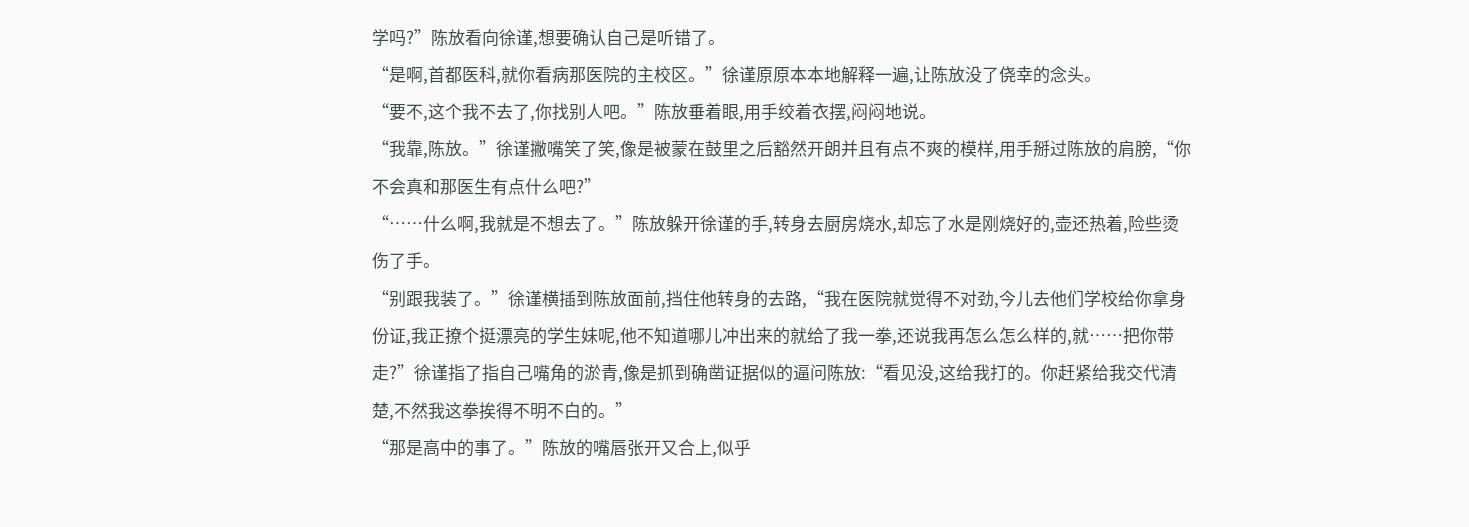学吗?”陈放看向徐谨,想要确认自己是听错了。
“是啊,首都医科,就你看病那医院的主校区。”徐谨原原本本地解释一遍,让陈放没了侥幸的念头。
“要不,这个我不去了,你找别人吧。”陈放垂着眼,用手绞着衣摆,闷闷地说。
“我靠,陈放。”徐谨撇嘴笑了笑,像是被蒙在鼓里之后豁然开朗并且有点不爽的模样,用手掰过陈放的肩膀,“你不会真和那医生有点什么吧?”
“……什么啊,我就是不想去了。”陈放躲开徐谨的手,转身去厨房烧水,却忘了水是刚烧好的,壶还热着,险些烫伤了手。
“别跟我装了。”徐谨横插到陈放面前,挡住他转身的去路,“我在医院就觉得不对劲,今儿去他们学校给你拿身份证,我正撩个挺漂亮的学生妹呢,他不知道哪儿冲出来的就给了我一拳,还说我再怎么怎么样的,就……把你带走?”徐谨指了指自己嘴角的淤青,像是抓到确凿证据似的逼问陈放:“看见没,这给我打的。你赶紧给我交代清楚,不然我这拳挨得不明不白的。”
“那是高中的事了。”陈放的嘴唇张开又合上,似乎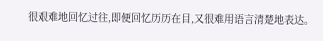很艰难地回忆过往,即便回忆历历在目,又很难用语言清楚地表达。